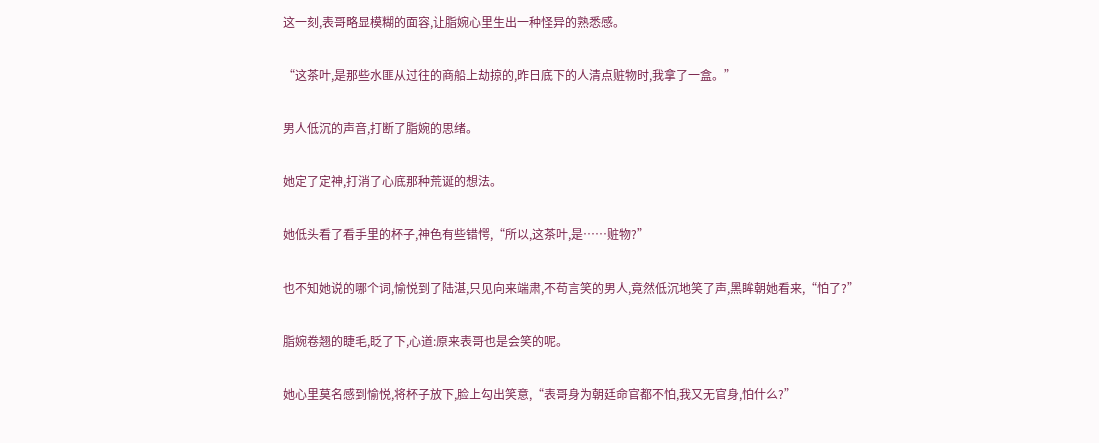这一刻,表哥略显模糊的面容,让脂婉心里生出一种怪异的熟悉感。

“这茶叶,是那些水匪从过往的商船上劫掠的,昨日底下的人清点赃物时,我拿了一盒。”

男人低沉的声音,打断了脂婉的思绪。

她定了定神,打消了心底那种荒诞的想法。

她低头看了看手里的杯子,神色有些错愕,“所以,这茶叶,是……赃物?”

也不知她说的哪个词,愉悦到了陆湛,只见向来端肃,不苟言笑的男人,竟然低沉地笑了声,黑眸朝她看来,“怕了?”

脂婉卷翘的睫毛,眨了下,心道:原来表哥也是会笑的呢。

她心里莫名感到愉悦,将杯子放下,脸上勾出笑意,“表哥身为朝廷命官都不怕,我又无官身,怕什么?”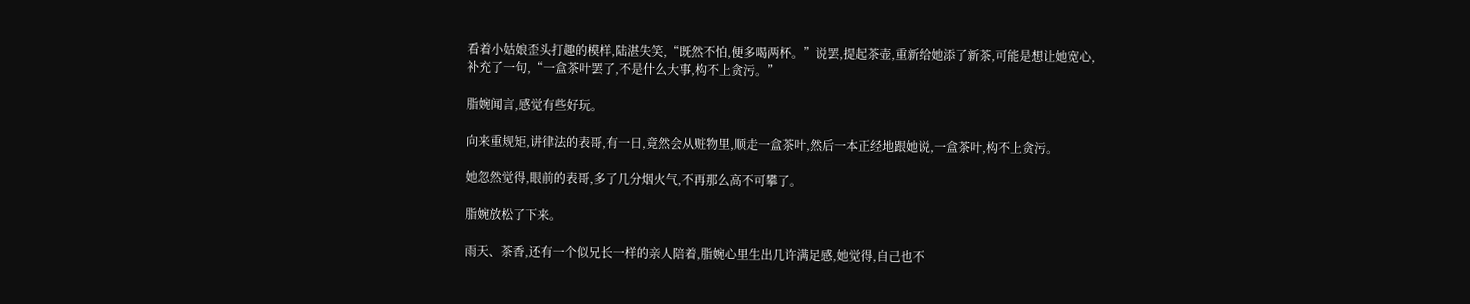看着小姑娘歪头打趣的模样,陆湛失笑,“既然不怕,便多喝两杯。”说罢,提起茶壶,重新给她添了新茶,可能是想让她宽心,补充了一句,“一盒茶叶罢了,不是什么大事,构不上贪污。”

脂婉闻言,感觉有些好玩。

向来重规矩,讲律法的表哥,有一日,竟然会从赃物里,顺走一盒茶叶,然后一本正经地跟她说,一盒茶叶,构不上贪污。

她忽然觉得,眼前的表哥,多了几分烟火气,不再那么高不可攀了。

脂婉放松了下来。

雨天、茶香,还有一个似兄长一样的亲人陪着,脂婉心里生出几许满足感,她觉得,自己也不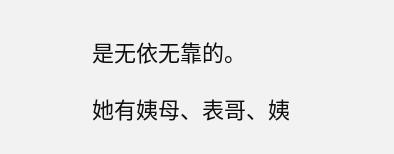是无依无靠的。

她有姨母、表哥、姨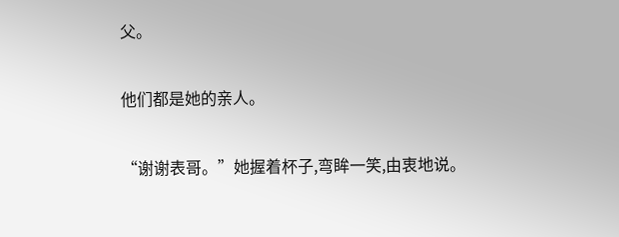父。

他们都是她的亲人。

“谢谢表哥。”她握着杯子,弯眸一笑,由衷地说。